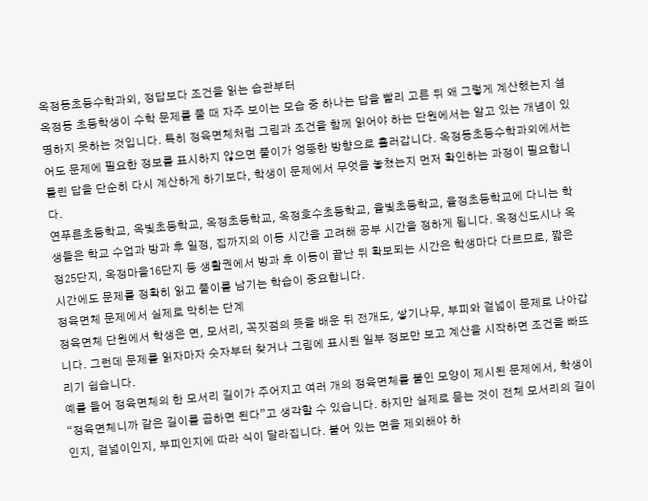옥정동초등수학과외, 정답보다 조건을 읽는 습관부터
옥정동 초등학생이 수학 문제를 풀 때 자주 보이는 모습 중 하나는 답을 빨리 고른 뒤 왜 그렇게 계산했는지 설명하지 못하는 것입니다. 특히 정육면체처럼 그림과 조건을 함께 읽어야 하는 단원에서는 알고 있는 개념이 있어도 문제에 필요한 정보를 표시하지 않으면 풀이가 엉뚱한 방향으로 흘러갑니다. 옥정동초등수학과외에서는 틀린 답을 단순히 다시 계산하게 하기보다, 학생이 문제에서 무엇을 놓쳤는지 먼저 확인하는 과정이 필요합니다.
연푸른초등학교, 옥빛초등학교, 옥정초등학교, 옥정호수초등학교, 율빛초등학교, 율정초등학교에 다니는 학생들은 학교 수업과 방과 후 일정, 집까지의 이동 시간을 고려해 공부 시간을 정하게 됩니다. 옥정신도시나 옥정25단지, 옥정마을16단지 등 생활권에서 방과 후 이동이 끝난 뒤 확보되는 시간은 학생마다 다르므로, 짧은 시간에도 문제를 정확히 읽고 풀이를 남기는 학습이 중요합니다.
정육면체 문제에서 실제로 막히는 단계
정육면체 단원에서 학생은 면, 모서리, 꼭짓점의 뜻을 배운 뒤 전개도, 쌓기나무, 부피와 겉넓이 문제로 나아갑니다. 그런데 문제를 읽자마자 숫자부터 찾거나 그림에 표시된 일부 정보만 보고 계산을 시작하면 조건을 빠뜨리기 쉽습니다.
예를 들어 정육면체의 한 모서리 길이가 주어지고 여러 개의 정육면체를 붙인 모양이 제시된 문제에서, 학생이 “정육면체니까 같은 길이를 곱하면 된다”고 생각할 수 있습니다. 하지만 실제로 묻는 것이 전체 모서리의 길이인지, 겉넓이인지, 부피인지에 따라 식이 달라집니다. 붙어 있는 면을 제외해야 하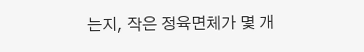는지, 작은 정육면체가 몇 개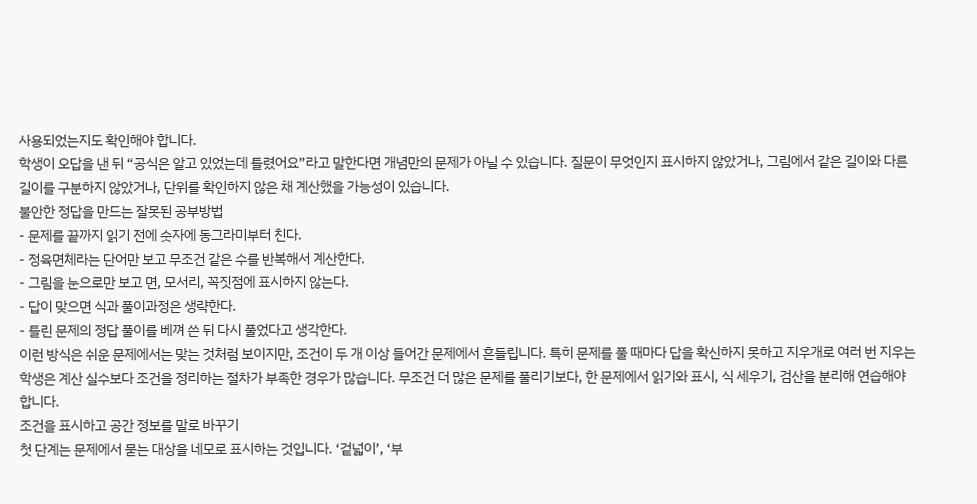사용되었는지도 확인해야 합니다.
학생이 오답을 낸 뒤 “공식은 알고 있었는데 틀렸어요”라고 말한다면 개념만의 문제가 아닐 수 있습니다. 질문이 무엇인지 표시하지 않았거나, 그림에서 같은 길이와 다른 길이를 구분하지 않았거나, 단위를 확인하지 않은 채 계산했을 가능성이 있습니다.
불안한 정답을 만드는 잘못된 공부방법
- 문제를 끝까지 읽기 전에 숫자에 동그라미부터 친다.
- 정육면체라는 단어만 보고 무조건 같은 수를 반복해서 계산한다.
- 그림을 눈으로만 보고 면, 모서리, 꼭짓점에 표시하지 않는다.
- 답이 맞으면 식과 풀이과정은 생략한다.
- 틀린 문제의 정답 풀이를 베껴 쓴 뒤 다시 풀었다고 생각한다.
이런 방식은 쉬운 문제에서는 맞는 것처럼 보이지만, 조건이 두 개 이상 들어간 문제에서 흔들립니다. 특히 문제를 풀 때마다 답을 확신하지 못하고 지우개로 여러 번 지우는 학생은 계산 실수보다 조건을 정리하는 절차가 부족한 경우가 많습니다. 무조건 더 많은 문제를 풀리기보다, 한 문제에서 읽기와 표시, 식 세우기, 검산을 분리해 연습해야 합니다.
조건을 표시하고 공간 정보를 말로 바꾸기
첫 단계는 문제에서 묻는 대상을 네모로 표시하는 것입니다. ‘겉넓이’, ‘부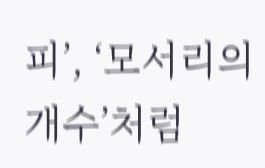피’, ‘모서리의 개수’처럼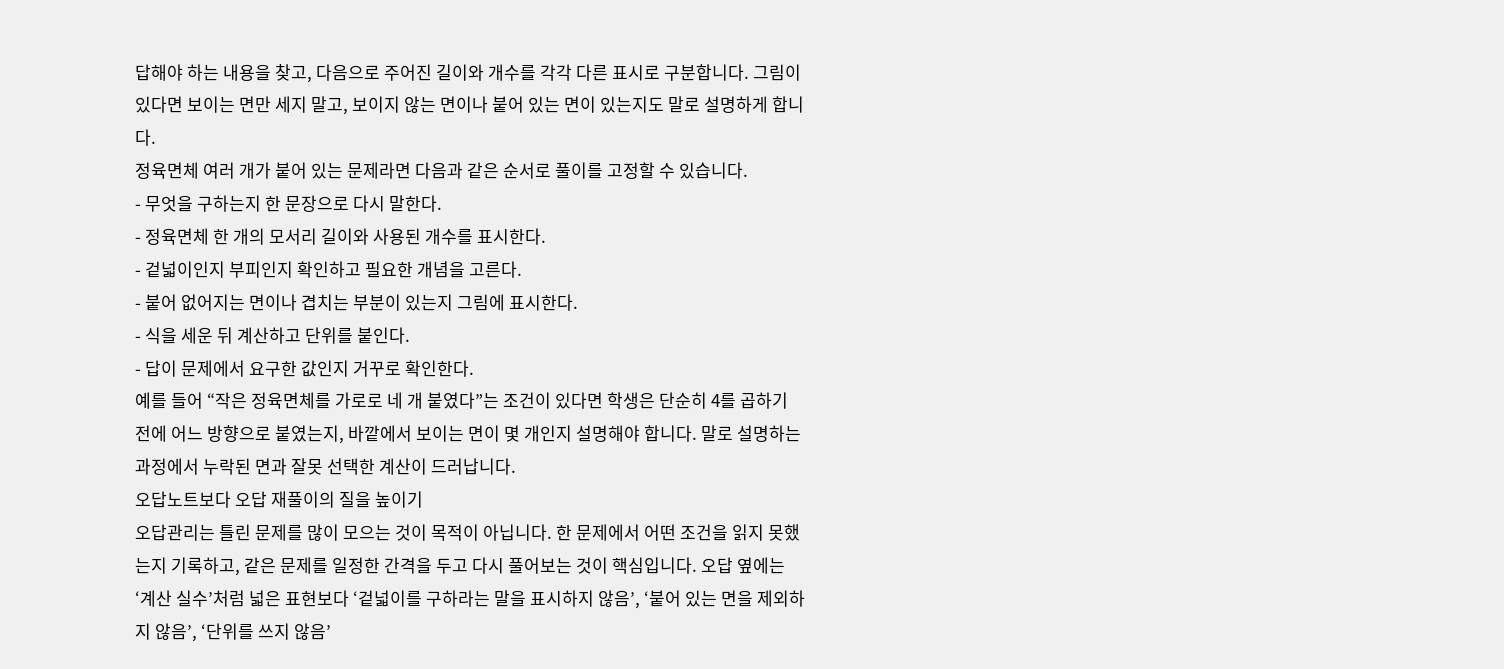답해야 하는 내용을 찾고, 다음으로 주어진 길이와 개수를 각각 다른 표시로 구분합니다. 그림이 있다면 보이는 면만 세지 말고, 보이지 않는 면이나 붙어 있는 면이 있는지도 말로 설명하게 합니다.
정육면체 여러 개가 붙어 있는 문제라면 다음과 같은 순서로 풀이를 고정할 수 있습니다.
- 무엇을 구하는지 한 문장으로 다시 말한다.
- 정육면체 한 개의 모서리 길이와 사용된 개수를 표시한다.
- 겉넓이인지 부피인지 확인하고 필요한 개념을 고른다.
- 붙어 없어지는 면이나 겹치는 부분이 있는지 그림에 표시한다.
- 식을 세운 뒤 계산하고 단위를 붙인다.
- 답이 문제에서 요구한 값인지 거꾸로 확인한다.
예를 들어 “작은 정육면체를 가로로 네 개 붙였다”는 조건이 있다면 학생은 단순히 4를 곱하기 전에 어느 방향으로 붙였는지, 바깥에서 보이는 면이 몇 개인지 설명해야 합니다. 말로 설명하는 과정에서 누락된 면과 잘못 선택한 계산이 드러납니다.
오답노트보다 오답 재풀이의 질을 높이기
오답관리는 틀린 문제를 많이 모으는 것이 목적이 아닙니다. 한 문제에서 어떤 조건을 읽지 못했는지 기록하고, 같은 문제를 일정한 간격을 두고 다시 풀어보는 것이 핵심입니다. 오답 옆에는 ‘계산 실수’처럼 넓은 표현보다 ‘겉넓이를 구하라는 말을 표시하지 않음’, ‘붙어 있는 면을 제외하지 않음’, ‘단위를 쓰지 않음’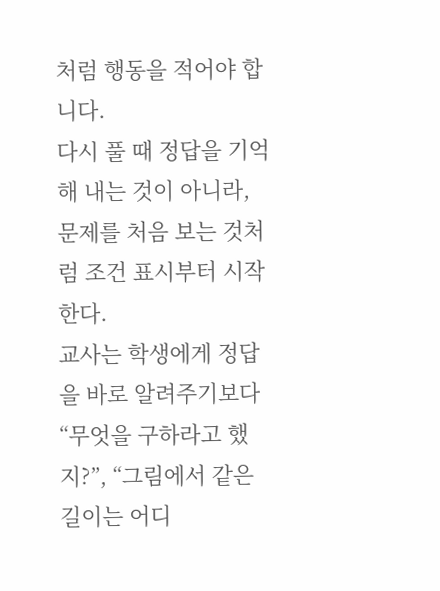처럼 행동을 적어야 합니다.
다시 풀 때 정답을 기억해 내는 것이 아니라, 문제를 처음 보는 것처럼 조건 표시부터 시작한다.
교사는 학생에게 정답을 바로 알려주기보다 “무엇을 구하라고 했지?”, “그림에서 같은 길이는 어디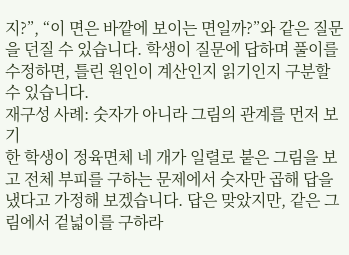지?”, “이 면은 바깥에 보이는 면일까?”와 같은 질문을 던질 수 있습니다. 학생이 질문에 답하며 풀이를 수정하면, 틀린 원인이 계산인지 읽기인지 구분할 수 있습니다.
재구성 사례: 숫자가 아니라 그림의 관계를 먼저 보기
한 학생이 정육면체 네 개가 일렬로 붙은 그림을 보고 전체 부피를 구하는 문제에서 숫자만 곱해 답을 냈다고 가정해 보겠습니다. 답은 맞았지만, 같은 그림에서 겉넓이를 구하라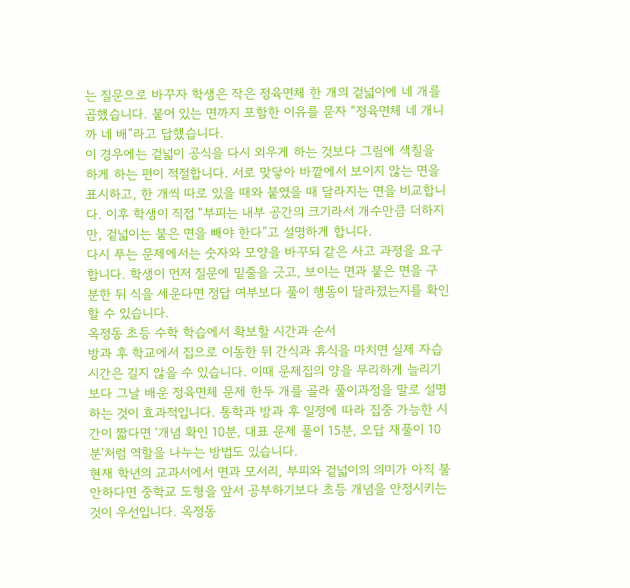는 질문으로 바꾸자 학생은 작은 정육면체 한 개의 겉넓이에 네 개를 곱했습니다. 붙어 있는 면까지 포함한 이유를 묻자 “정육면체 네 개니까 네 배”라고 답했습니다.
이 경우에는 겉넓이 공식을 다시 외우게 하는 것보다 그림에 색칠을 하게 하는 편이 적절합니다. 서로 맞닿아 바깥에서 보이지 않는 면을 표시하고, 한 개씩 따로 있을 때와 붙였을 때 달라지는 면을 비교합니다. 이후 학생이 직접 “부피는 내부 공간의 크기라서 개수만큼 더하지만, 겉넓이는 붙은 면을 빼야 한다”고 설명하게 합니다.
다시 푸는 문제에서는 숫자와 모양을 바꾸되 같은 사고 과정을 요구합니다. 학생이 먼저 질문에 밑줄을 긋고, 보이는 면과 붙은 면을 구분한 뒤 식을 세운다면 정답 여부보다 풀이 행동이 달라졌는지를 확인할 수 있습니다.
옥정동 초등 수학 학습에서 확보할 시간과 순서
방과 후 학교에서 집으로 이동한 뒤 간식과 휴식을 마치면 실제 자습시간은 길지 않을 수 있습니다. 이때 문제집의 양을 무리하게 늘리기보다 그날 배운 정육면체 문제 한두 개를 골라 풀이과정을 말로 설명하는 것이 효과적입니다. 통학과 방과 후 일정에 따라 집중 가능한 시간이 짧다면 ‘개념 확인 10분, 대표 문제 풀이 15분, 오답 재풀이 10분’처럼 역할을 나누는 방법도 있습니다.
현재 학년의 교과서에서 면과 모서리, 부피와 겉넓이의 의미가 아직 불안하다면 중학교 도형을 앞서 공부하기보다 초등 개념을 안정시키는 것이 우선입니다. 옥정동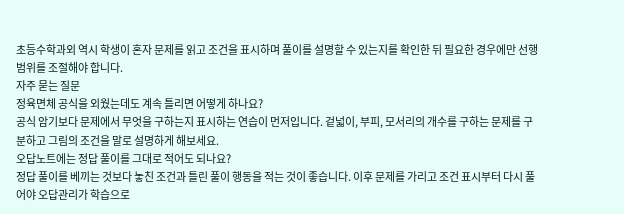초등수학과외 역시 학생이 혼자 문제를 읽고 조건을 표시하며 풀이를 설명할 수 있는지를 확인한 뒤 필요한 경우에만 선행 범위를 조절해야 합니다.
자주 묻는 질문
정육면체 공식을 외웠는데도 계속 틀리면 어떻게 하나요?
공식 암기보다 문제에서 무엇을 구하는지 표시하는 연습이 먼저입니다. 겉넓이, 부피, 모서리의 개수를 구하는 문제를 구분하고 그림의 조건을 말로 설명하게 해보세요.
오답노트에는 정답 풀이를 그대로 적어도 되나요?
정답 풀이를 베끼는 것보다 놓친 조건과 틀린 풀이 행동을 적는 것이 좋습니다. 이후 문제를 가리고 조건 표시부터 다시 풀어야 오답관리가 학습으로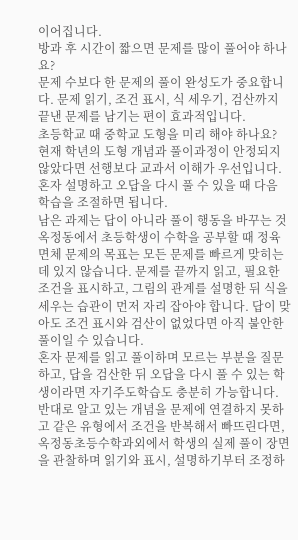이어집니다.
방과 후 시간이 짧으면 문제를 많이 풀어야 하나요?
문제 수보다 한 문제의 풀이 완성도가 중요합니다. 문제 읽기, 조건 표시, 식 세우기, 검산까지 끝낸 문제를 남기는 편이 효과적입니다.
초등학교 때 중학교 도형을 미리 해야 하나요?
현재 학년의 도형 개념과 풀이과정이 안정되지 않았다면 선행보다 교과서 이해가 우선입니다. 혼자 설명하고 오답을 다시 풀 수 있을 때 다음 학습을 조절하면 됩니다.
남은 과제는 답이 아니라 풀이 행동을 바꾸는 것
옥정동에서 초등학생이 수학을 공부할 때 정육면체 문제의 목표는 모든 문제를 빠르게 맞히는 데 있지 않습니다. 문제를 끝까지 읽고, 필요한 조건을 표시하고, 그림의 관계를 설명한 뒤 식을 세우는 습관이 먼저 자리 잡아야 합니다. 답이 맞아도 조건 표시와 검산이 없었다면 아직 불안한 풀이일 수 있습니다.
혼자 문제를 읽고 풀이하며 모르는 부분을 질문하고, 답을 검산한 뒤 오답을 다시 풀 수 있는 학생이라면 자기주도학습도 충분히 가능합니다. 반대로 알고 있는 개념을 문제에 연결하지 못하고 같은 유형에서 조건을 반복해서 빠뜨린다면, 옥정동초등수학과외에서 학생의 실제 풀이 장면을 관찰하며 읽기와 표시, 설명하기부터 조정하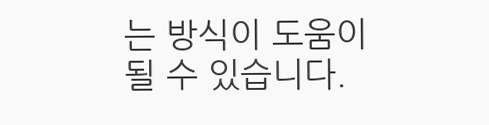는 방식이 도움이 될 수 있습니다.